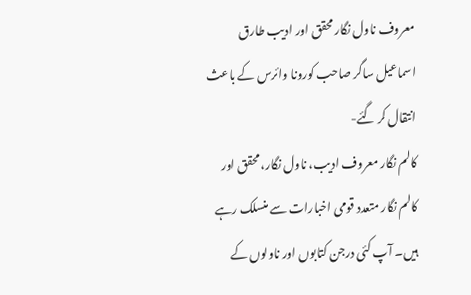معروف ناول نگار محقق اور ادیب طارق اسماعیل ساگر صاحب کورونا وائرس کے باعث انتقال کر گئے-
کالم نگار معروف ادیب، ناول نگار، محقق اور کالم نگار متعدد قومی اخبارات سے منسلک رہے ہیں۔ آپ کئی درجن کتابوں اور ناولوں کے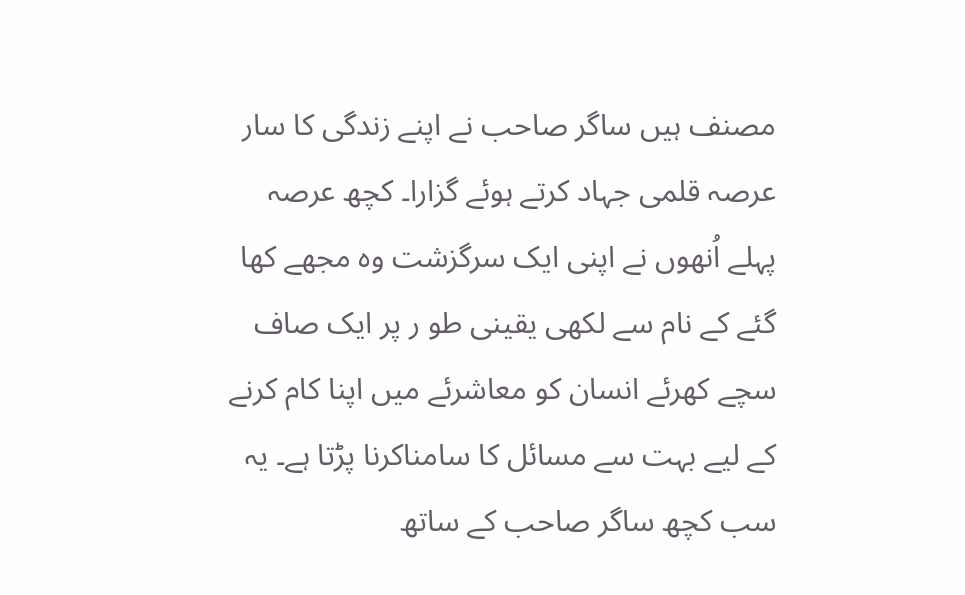مصنف ہیں ساگر صاحب نے اپنے زندگی کا سار عرصہ قلمی جہاد کرتے ہوئے گزارا۔ کچھ عرصہ پہلے اُنھوں نے اپنی ایک سرگزشت وہ مجھے کھا گئے کے نام سے لکھی یقینی طو ر پر ایک صاف سچے کھرئے انسان کو معاشرئے میں اپنا کام کرنے کے لیے بہت سے مسائل کا سامناکرنا پڑتا ہے۔ یہ سب کچھ ساگر صاحب کے ساتھ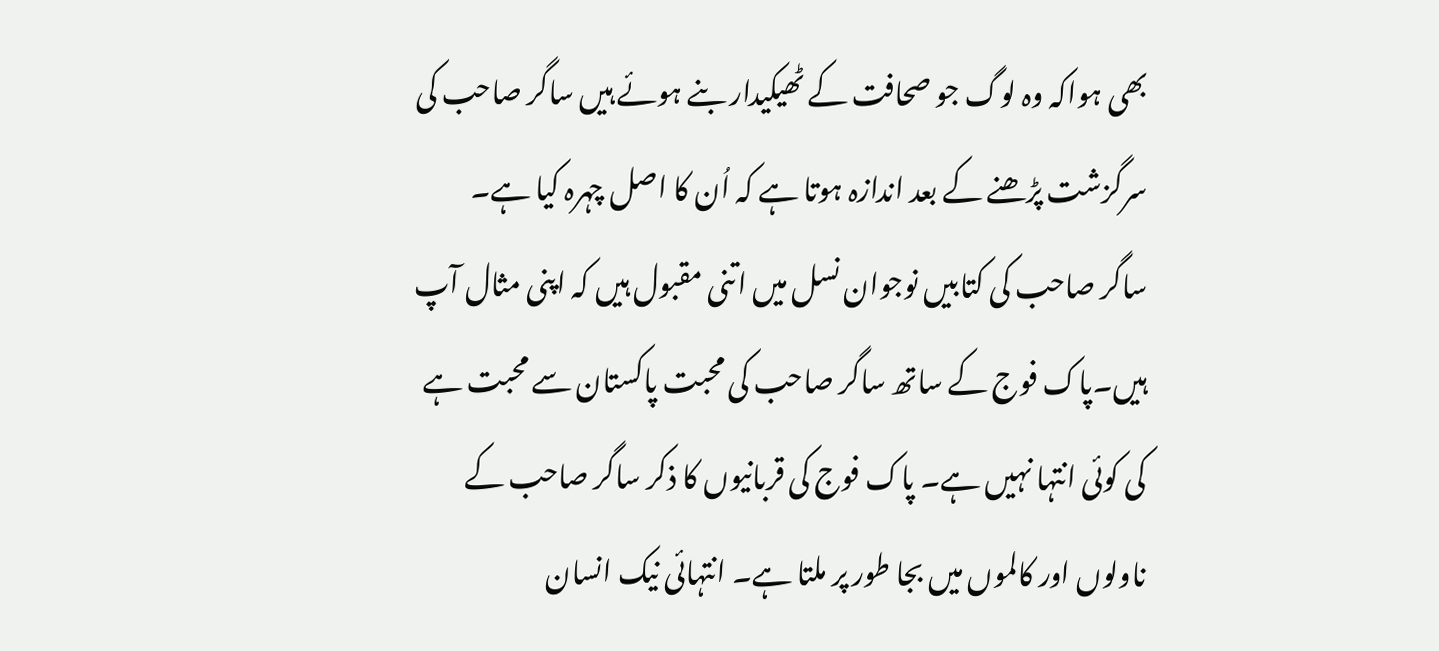بھی ہواکہ وہ لوگ جو صحافت کے ٹھیکیدار بنے ہوئے ہیں ساگر صاحب کی سرگزشت پڑھنے کے بعد اندازہ ہوتا ہے کہ اُن کا اصل چہرہ کیا ہے۔
ساگر صاحب کی کتابیں نوجوان نسل میں اتنی مقبول ہیں کہ اپنی مثال آپ ہیں۔پاک فوج کے ساتھ ساگر صاحب کی محبت پاکستان سے محبت ہے کی کوئی انتہا نہیں ہے۔ پاک فوج کی قربانیوں کا ذکر ساگر صاحب کے ناولوں اور کالموں میں بجا طور پر ملتا ہے۔ انتہائی نیک انسان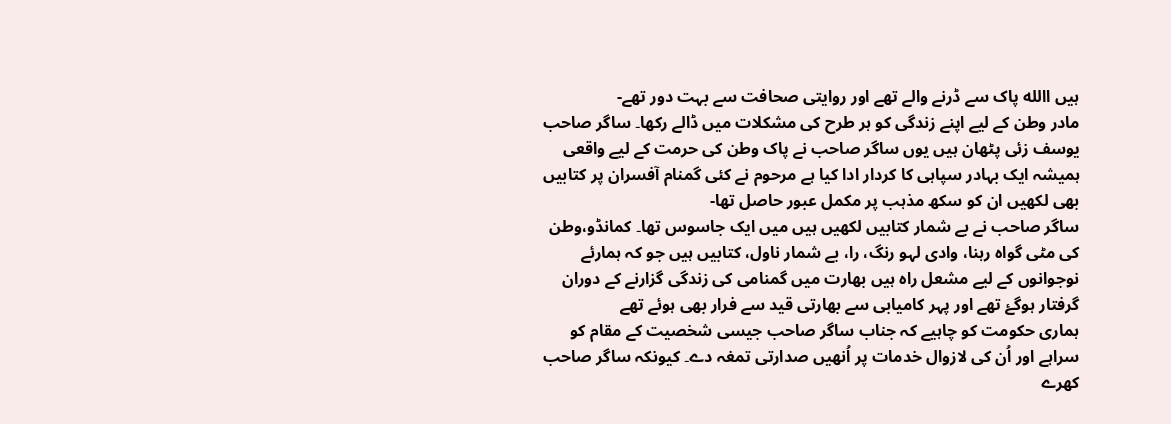ہیں االله پاک سے ڈرنے والے تھے اور روایتی صحافت سے بہت دور تھے-
مادر وطن کے لیے اپنے زندگی کو ہر طرح کی مشکلات میں ڈالے رکھا۔ ساگر صاحب یوسف زئی پٹھان ہیں یوں ساگر صاحب نے پاک وطن کی حرمت کے لیے واقعی ہمیشہ ایک بہادر سپاہی کا کردار ادا کیا ہے مرحوم نے کئی گمنام آفسران پر کتابیں بھی لکھیں ان کو سکھ مذہب پر مکمل عبور حاصل تھا-
ساگر صاحب نے بے شمار کتابیں لکھیں ہیں میں ایک جاسوس تھا۔ کمانڈو،وطن کی مٹی گواہ رہنا، وادی لہو رنگ، را، بے شمار ناول، کتابیں ہیں جو کہ ہمارئے نوجوانوں کے لیے مشعل راہ ہیں بھارت میں گمنامی کی زندگی گزارنے کے دوران گرفتار ہوگۓ تھے اور پہر کامیابی سے بھارتی قید سے فرار بھی ہوئے تھے
ہماری حکومت کو چاہیے کہ جناب ساگر صاحب جیسی شخصیت کے مقام کو سراہے اور اُن کی لازوال خدمات پر اُنھیں صدارتی تمغہ دے۔ کیونکہ ساگر صاحب کھرے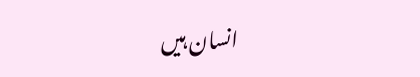انسان ہیں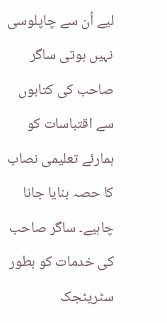لیے اُن سے چاپلوسی نہیں ہوتی ساگر صاحب کی کتابوں سے اقتباسات کو ہمارئے تعلیمی نصاب کا حصہ بنایا جانا چاہیے۔ ساگر صاحب کی خدمات کو بطور سٹریٹجک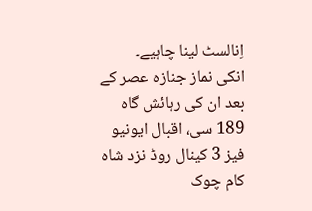اِنالسٹ لینا چاہیے۔
انکی نماز جنازہ عصر کے بعد ان کی رہائش گاہ 189 سی، اقبال ایونیو فیز 3 کینال روڈ نزد شاہ کام چوک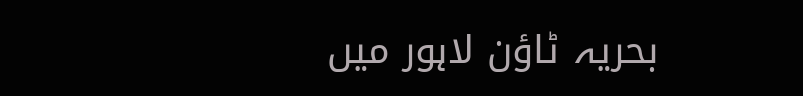بحریہ ٹاؤن لاہور میں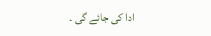ادا کی جائے گی ۔